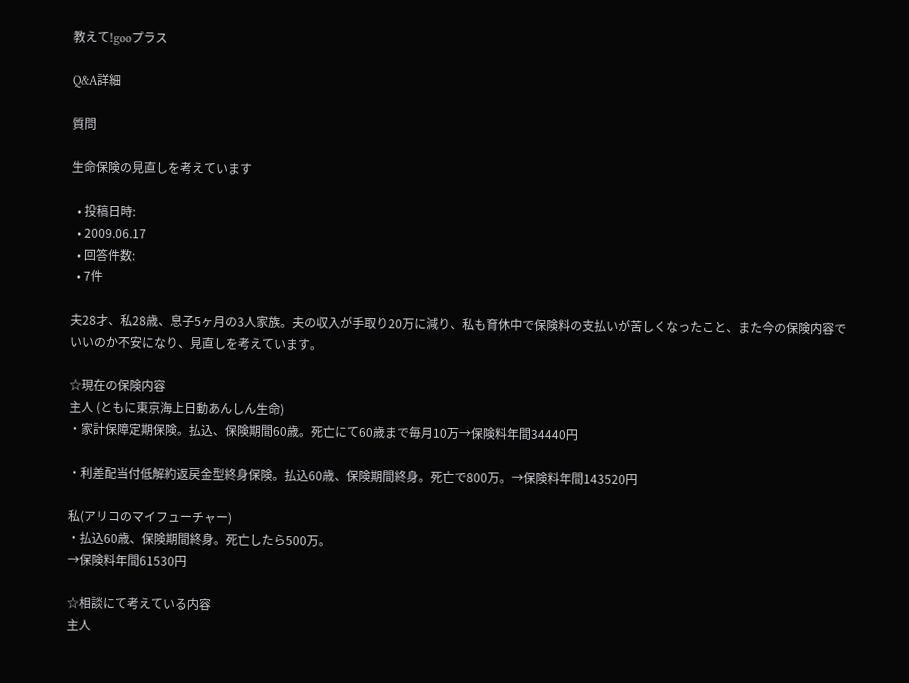教えて!gooプラス

Q&A詳細

質問

生命保険の見直しを考えています

  • 投稿日時:
  • 2009.06.17
  • 回答件数:
  • 7件

夫28才、私28歳、息子5ヶ月の3人家族。夫の収入が手取り20万に減り、私も育休中で保険料の支払いが苦しくなったこと、また今の保険内容でいいのか不安になり、見直しを考えています。

☆現在の保険内容
主人 (ともに東京海上日動あんしん生命)
・家計保障定期保険。払込、保険期間60歳。死亡にて60歳まで毎月10万→保険料年間34440円

・利差配当付低解約返戻金型終身保険。払込60歳、保険期間終身。死亡で800万。→保険料年間143520円

私(アリコのマイフューチャー)
・払込60歳、保険期間終身。死亡したら500万。
→保険料年間61530円

☆相談にて考えている内容
主人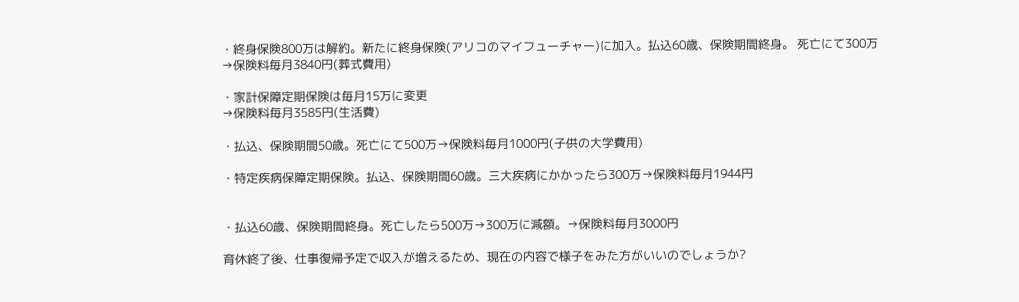・終身保険800万は解約。新たに終身保険(アリコのマイフューチャー)に加入。払込60歳、保険期間終身。 死亡にて300万
→保険料毎月3840円(葬式費用)

・家計保障定期保険は毎月15万に変更
→保険料毎月3585円(生活費)

・払込、保険期間50歳。死亡にて500万→保険料毎月1000円(子供の大学費用)

・特定疾病保障定期保険。払込、保険期間60歳。三大疾病にかかったら300万→保険料毎月1944円


・払込60歳、保険期間終身。死亡したら500万→300万に減額。→保険料毎月3000円

育休終了後、仕事復帰予定で収入が増えるため、現在の内容で様子をみた方がいいのでしょうか?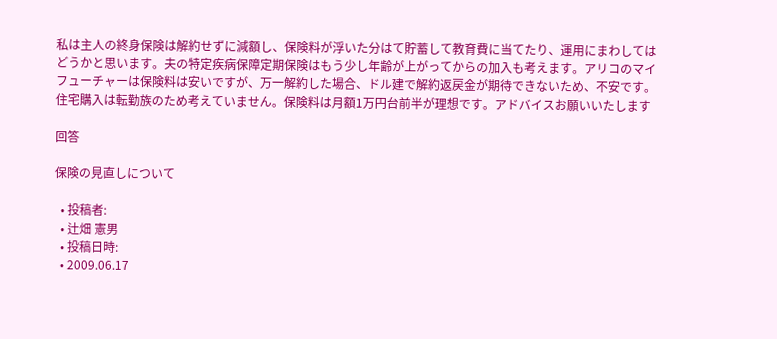私は主人の終身保険は解約せずに減額し、保険料が浮いた分はて貯蓄して教育費に当てたり、運用にまわしてはどうかと思います。夫の特定疾病保障定期保険はもう少し年齢が上がってからの加入も考えます。アリコのマイフューチャーは保険料は安いですが、万一解約した場合、ドル建で解約返戻金が期待できないため、不安です。住宅購入は転勤族のため考えていません。保険料は月額1万円台前半が理想です。アドバイスお願いいたします

回答

保険の見直しについて

  • 投稿者:
  • 辻畑 憲男
  • 投稿日時:
  • 2009.06.17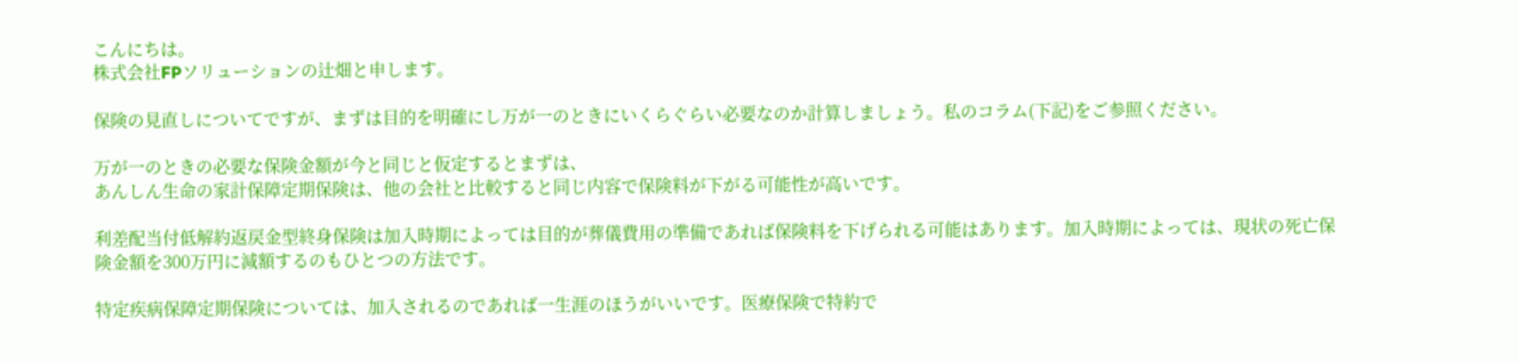こんにちは。
株式会社FPソリューションの辻畑と申します。

保険の見直しについてですが、まずは目的を明確にし万が一のときにいくらぐらい必要なのか計算しましょう。私のコラム(下記)をご参照ください。

万が一のときの必要な保険金額が今と同じと仮定するとまずは、
あんしん生命の家計保障定期保険は、他の会社と比較すると同じ内容で保険料が下がる可能性が高いです。

利差配当付低解約返戻金型終身保険は加入時期によっては目的が葬儀費用の準備であれば保険料を下げられる可能はあります。加入時期によっては、現状の死亡保険金額を300万円に減額するのもひとつの方法です。

特定疾病保障定期保険については、加入されるのであれば一生涯のほうがいいです。医療保険で特約で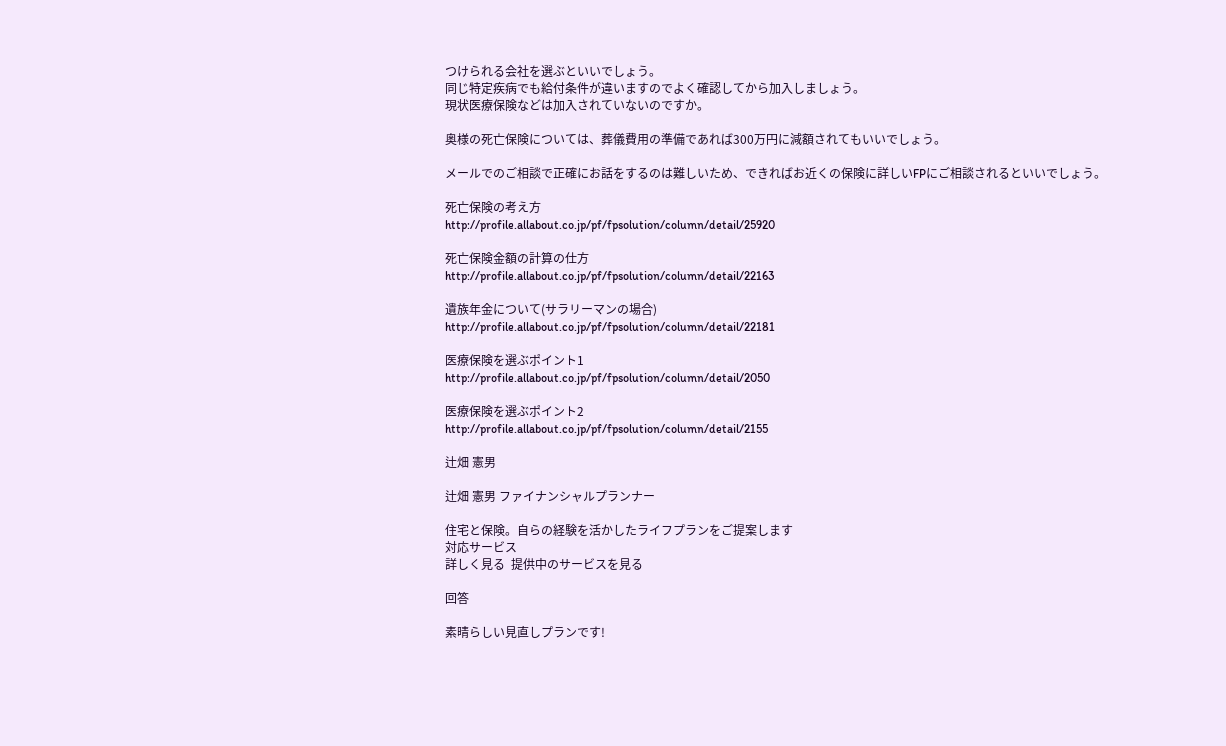つけられる会社を選ぶといいでしょう。
同じ特定疾病でも給付条件が違いますのでよく確認してから加入しましょう。
現状医療保険などは加入されていないのですか。

奥様の死亡保険については、葬儀費用の準備であれば300万円に減額されてもいいでしょう。

メールでのご相談で正確にお話をするのは難しいため、できればお近くの保険に詳しいFPにご相談されるといいでしょう。

死亡保険の考え方
http://profile.allabout.co.jp/pf/fpsolution/column/detail/25920

死亡保険金額の計算の仕方
http://profile.allabout.co.jp/pf/fpsolution/column/detail/22163

遺族年金について(サラリーマンの場合)
http://profile.allabout.co.jp/pf/fpsolution/column/detail/22181

医療保険を選ぶポイント1
http://profile.allabout.co.jp/pf/fpsolution/column/detail/2050

医療保険を選ぶポイント2
http://profile.allabout.co.jp/pf/fpsolution/column/detail/2155

辻畑 憲男

辻畑 憲男 ファイナンシャルプランナー

住宅と保険。自らの経験を活かしたライフプランをご提案します
対応サービス
詳しく見る  提供中のサービスを見る

回答

素晴らしい見直しプランです!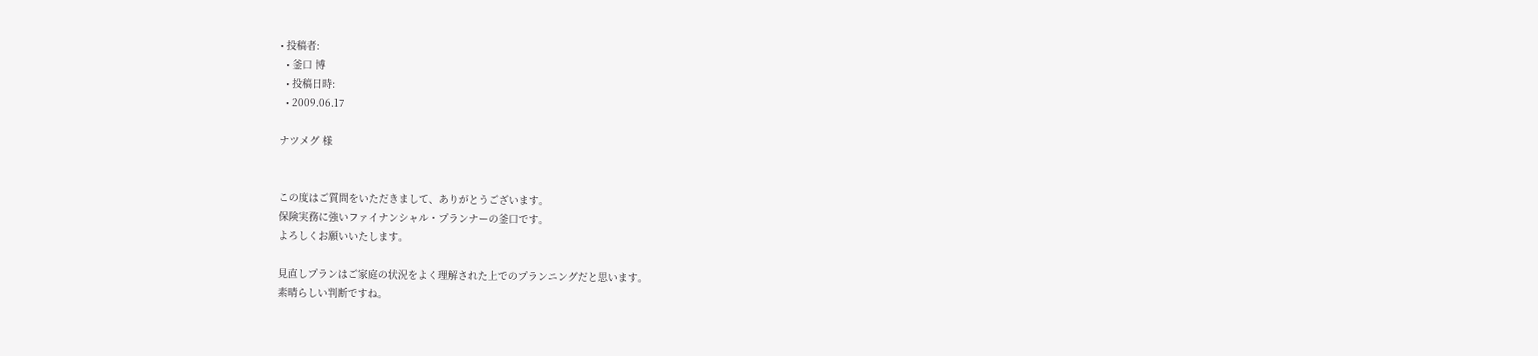• 投稿者:
  • 釜口 博
  • 投稿日時:
  • 2009.06.17

ナツメグ 様


この度はご質問をいただきまして、ありがとうございます。
保険実務に強いファイナンシャル・プランナーの釜口です。
よろしくお願いいたします。

見直しプランはご家庭の状況をよく理解された上でのプランニングだと思います。
素晴らしい判断ですね。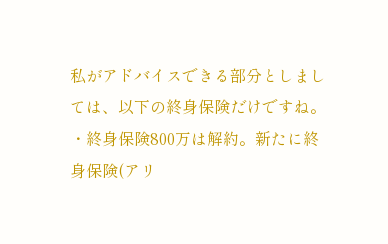私がアドバイスできる部分としましては、以下の終身保険だけですね。
・終身保険800万は解約。新たに終身保険(アリ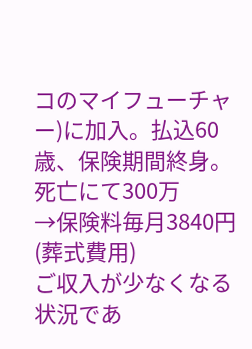コのマイフューチャー)に加入。払込60歳、保険期間終身。 死亡にて300万
→保険料毎月3840円(葬式費用)
ご収入が少なくなる状況であ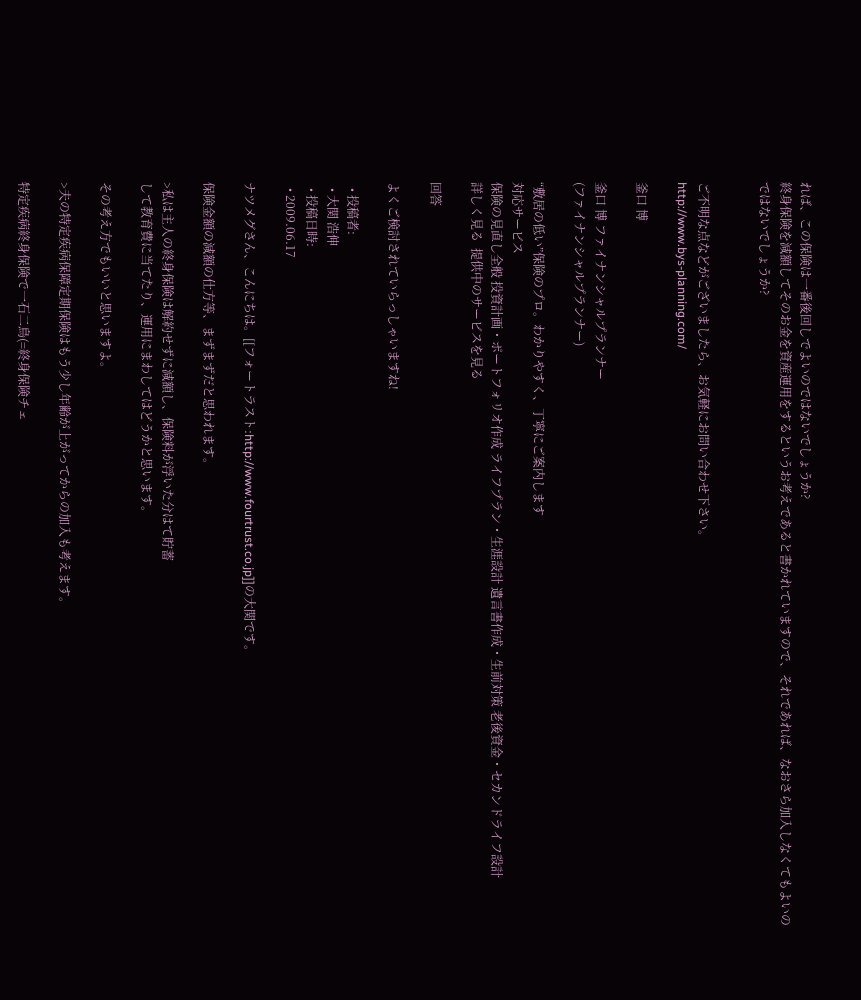れば、この保険は一番後回しでよいのではないでしょうか?
終身保険を減額してそのお金を資産運用をするというお考えであると書かれていますので、それであれば、なおさら加入しなくてもよいのではないでしょうか?


ご不明な点などがございましたら、お気軽にお問い合わせ下さい。
http://www.bys-planning.com/

釜口 博

釜口 博 ファイナンシャルプランナー
(ファイナンシャルプランナー)

“敷居の低い”保険のプロ。わかりやすく、丁寧にご案内します
対応サービス
保険の見直し全般 投資計画・ポートフォリオ作成 ライフプラン・生涯設計 遺言書作成・生前対策 老後資金・セカンドライフ設計
詳しく見る  提供中のサービスを見る

回答

よくご検討されていらっしゃいますね!

  • 投稿者:
  • 大関 浩伸
  • 投稿日時:
  • 2009.06.17

ナツメグさん、こんにちは。[[フォートラスト:http://www.fourtrust.co.jp]]の大関です。

保険金額の減額の仕方等、まずまずだと思われます。

>私は主人の終身保険は解約せずに減額し、保険料が浮いた分はて貯蓄
して教育費に当てたり、運用にまわしてはどうかと思います。

その考え方でもいいと思いますよ。

>夫の特定疾病保障定期保険はもう少し年齢が上がってからの加入も考えます。

特定疾病終身保険で一石二鳥(=終身保険チェ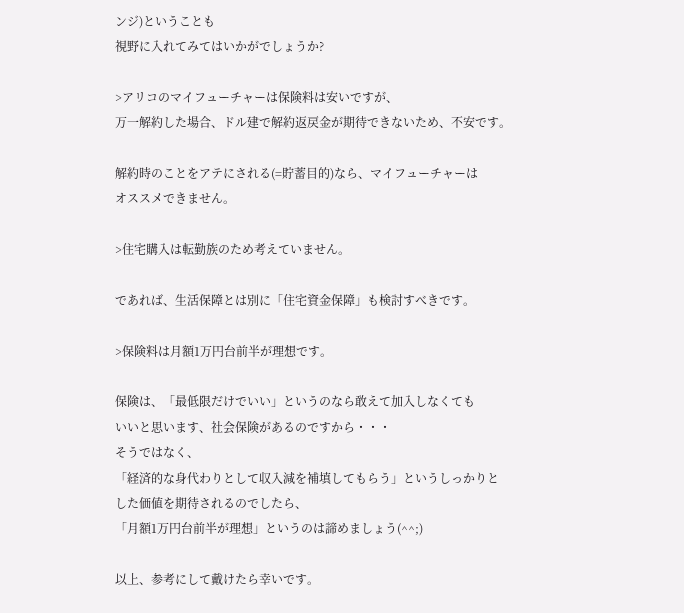ンジ)ということも
視野に入れてみてはいかがでしょうか?

>アリコのマイフューチャーは保険料は安いですが、
万一解約した場合、ドル建で解約返戻金が期待できないため、不安です。

解約時のことをアテにされる(=貯蓄目的)なら、マイフューチャーは
オススメできません。

>住宅購入は転勤族のため考えていません。

であれば、生活保障とは別に「住宅資金保障」も検討すべきです。

>保険料は月額1万円台前半が理想です。

保険は、「最低限だけでいい」というのなら敢えて加入しなくても
いいと思います、社会保険があるのですから・・・
そうではなく、
「経済的な身代わりとして収入減を補填してもらう」というしっかりと
した価値を期待されるのでしたら、
「月額1万円台前半が理想」というのは諦めましょう(^^;)

以上、参考にして戴けたら幸いです。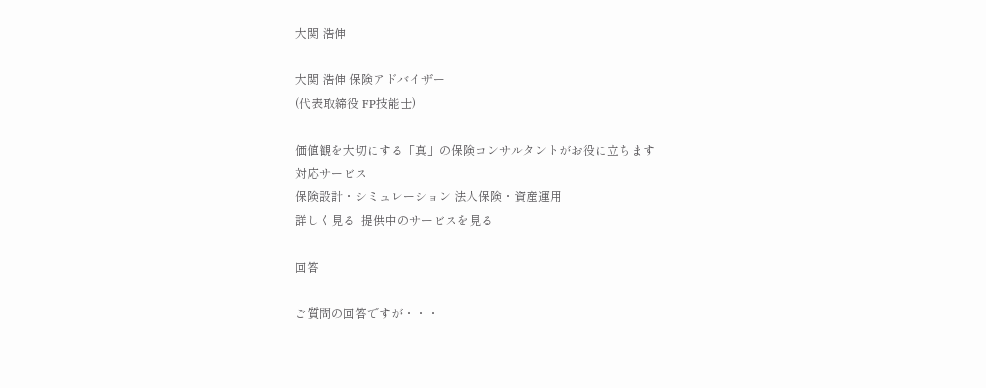大関 浩伸

大関 浩伸 保険アドバイザー
(代表取締役 FP技能士)

価値観を大切にする「真」の保険コンサルタントがお役に立ちます
対応サービス
保険設計・シミュレーション 法人保険・資産運用
詳しく見る  提供中のサービスを見る

回答

ご質問の回答ですが・・・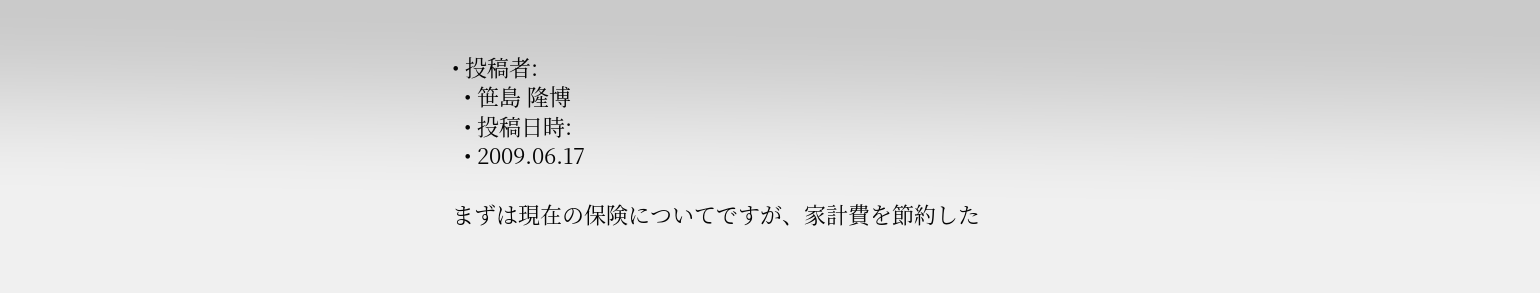• 投稿者:
  • 笹島 隆博
  • 投稿日時:
  • 2009.06.17

まずは現在の保険についてですが、家計費を節約した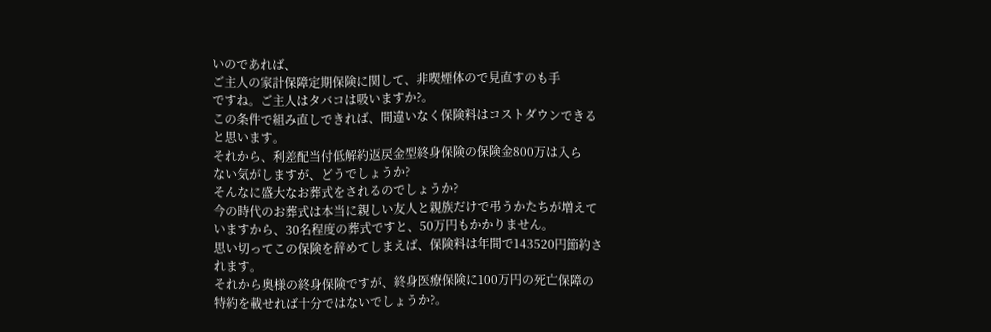いのであれば、
ご主人の家計保障定期保険に関して、非喫煙体ので見直すのも手
ですね。ご主人はタバコは吸いますか?。
この条件で組み直しできれば、間違いなく保険料はコストダウンできる
と思います。
それから、利差配当付低解約返戻金型終身保険の保険金800万は入ら
ない気がしますが、どうでしょうか?
そんなに盛大なお葬式をされるのでしょうか?
今の時代のお葬式は本当に親しい友人と親族だけで弔うかたちが増えて
いますから、30名程度の葬式ですと、50万円もかかりません。
思い切ってこの保険を辞めてしまえば、保険料は年間で143520円節約さ
れます。
それから奥様の終身保険ですが、終身医療保険に100万円の死亡保障の
特約を載せれば十分ではないでしょうか?。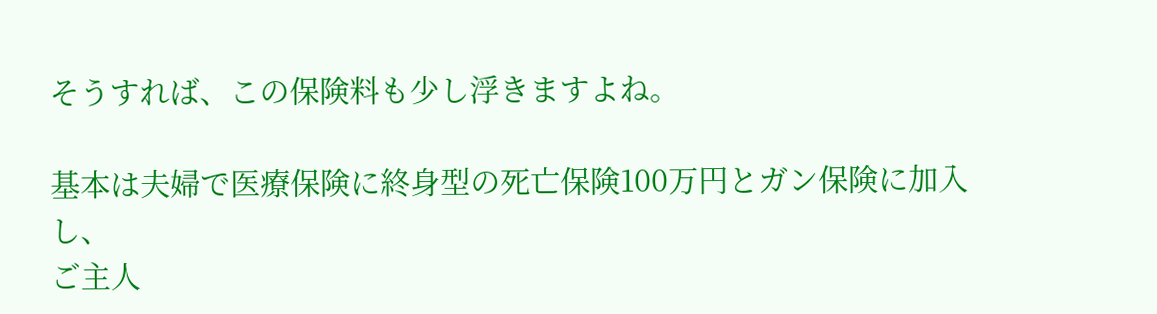そうすれば、この保険料も少し浮きますよね。

基本は夫婦で医療保険に終身型の死亡保険100万円とガン保険に加入し、
ご主人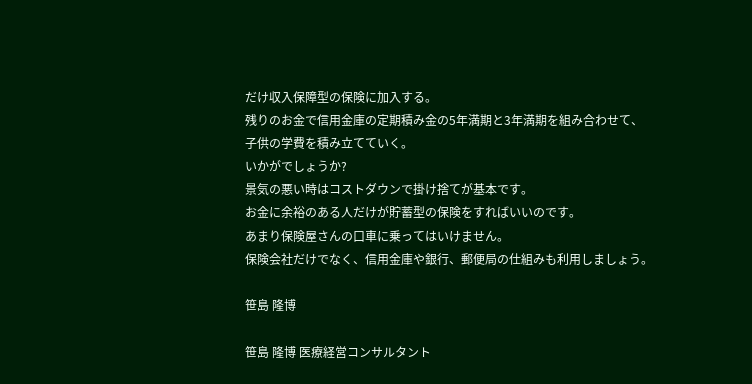だけ収入保障型の保険に加入する。
残りのお金で信用金庫の定期積み金の5年満期と3年満期を組み合わせて、
子供の学費を積み立てていく。
いかがでしょうか?
景気の悪い時はコストダウンで掛け捨てが基本です。
お金に余裕のある人だけが貯蓄型の保険をすればいいのです。
あまり保険屋さんの口車に乗ってはいけません。
保険会社だけでなく、信用金庫や銀行、郵便局の仕組みも利用しましょう。

笹島 隆博

笹島 隆博 医療経営コンサルタント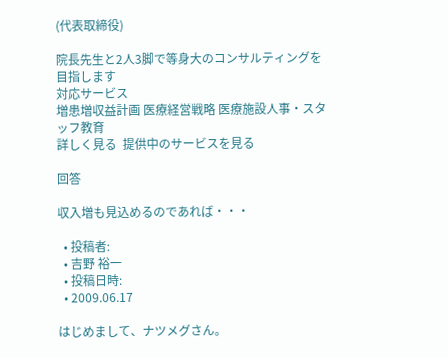(代表取締役)

院長先生と2人3脚で等身大のコンサルティングを目指します
対応サービス
増患増収益計画 医療経営戦略 医療施設人事・スタッフ教育
詳しく見る  提供中のサービスを見る

回答

収入増も見込めるのであれば・・・

  • 投稿者:
  • 吉野 裕一
  • 投稿日時:
  • 2009.06.17

はじめまして、ナツメグさん。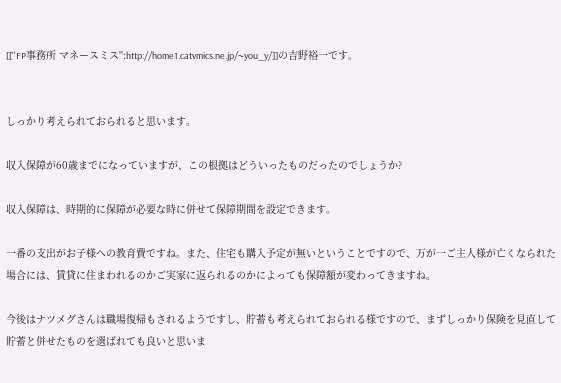[[''FP事務所 マネースミス'':http://home1.catvmics.ne.jp/~you_y/]]の吉野裕一です。


しっかり考えられておられると思います。

収入保障が60歳までになっていますが、この根拠はどういったものだったのでしょうか?

収入保障は、時期的に保障が必要な時に併せて保障期間を設定できます。

一番の支出がお子様への教育費ですね。また、住宅も購入予定が無いということですので、万が一ご主人様が亡くなられた場合には、賃貸に住まわれるのかご実家に返られるのかによっても保障額が変わってきますね。

今後はナツメグさんは職場復帰もされるようですし、貯蓄も考えられておられる様ですので、まずしっかり保険を見直して貯蓄と併せたものを選ばれても良いと思いま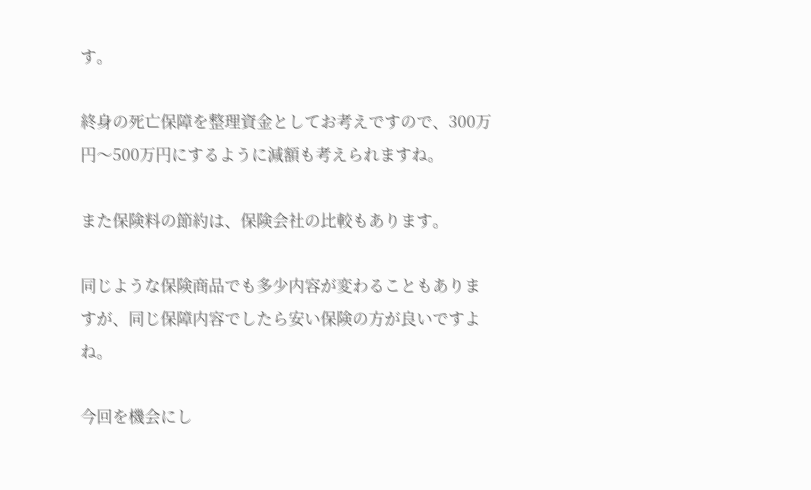す。

終身の死亡保障を整理資金としてお考えですので、300万円〜500万円にするように減額も考えられますね。

また保険料の節約は、保険会社の比較もあります。

同じような保険商品でも多少内容が変わることもありますが、同じ保障内容でしたら安い保険の方が良いですよね。

今回を機会にし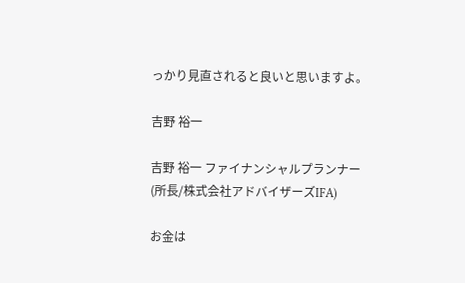っかり見直されると良いと思いますよ。

吉野 裕一

吉野 裕一 ファイナンシャルプランナー
(所長/株式会社アドバイザーズIFA)

お金は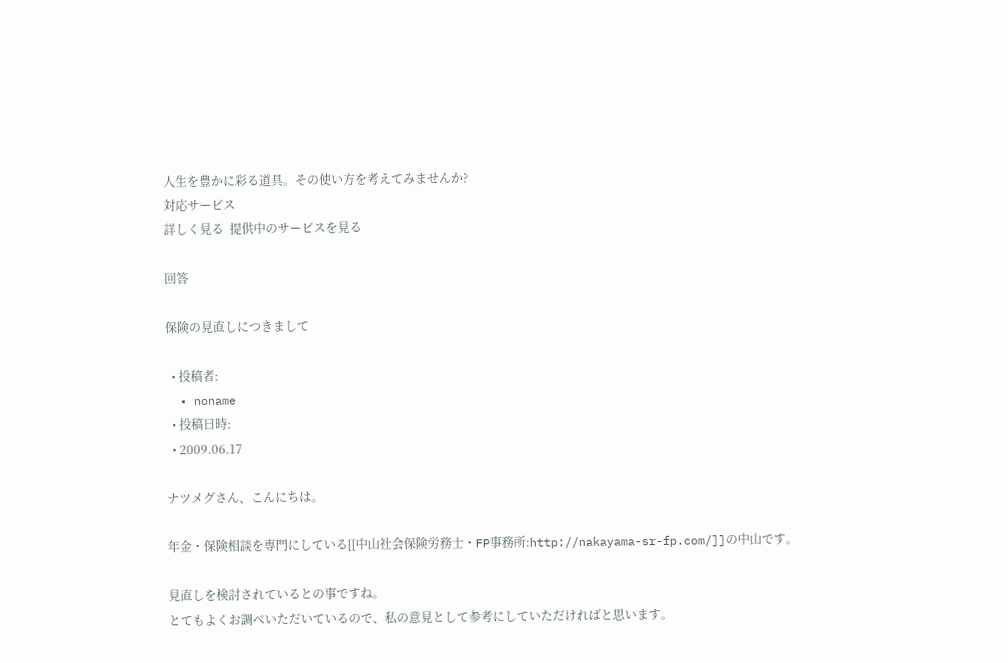人生を豊かに彩る道具。その使い方を考えてみませんか?
対応サービス
詳しく見る  提供中のサービスを見る

回答

保険の見直しにつきまして

  • 投稿者:
  • noname
  • 投稿日時:
  • 2009.06.17

ナツメグさん、こんにちは。

年金・保険相談を専門にしている[[中山社会保険労務士・FP事務所:http://nakayama-sr-fp.com/]]の中山です。

見直しを検討されているとの事ですね。
とてもよくお調べいただいているので、私の意見として参考にしていただければと思います。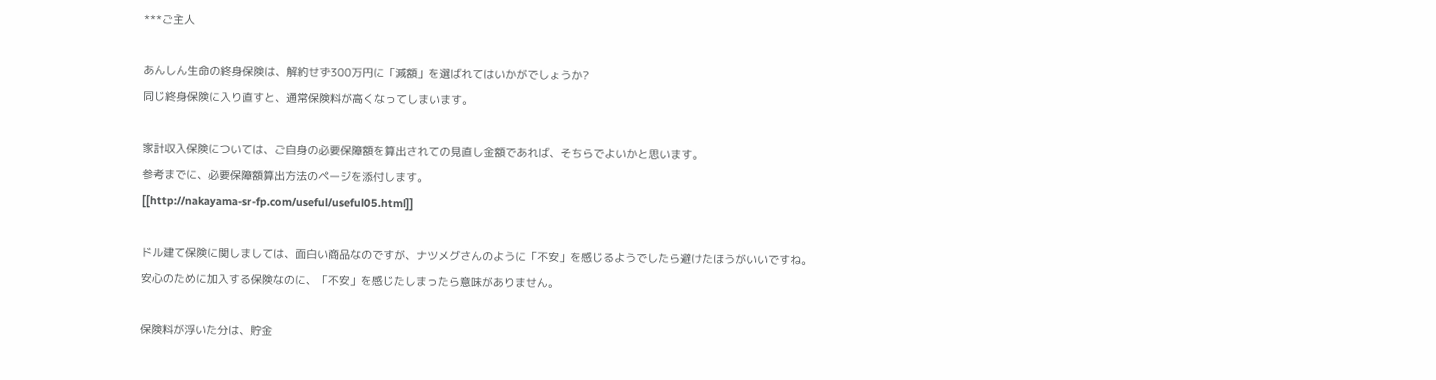***ご主人

あんしん生命の終身保険は、解約せず300万円に「減額」を選ばれてはいかがでしょうか?
同じ終身保険に入り直すと、通常保険料が高くなってしまいます。

家計収入保険については、ご自身の必要保障額を算出されての見直し金額であれば、そちらでよいかと思います。
参考までに、必要保障額算出方法のページを添付します。
[[http://nakayama-sr-fp.com/useful/useful05.html]]

ドル建て保険に関しましては、面白い商品なのですが、ナツメグさんのように「不安」を感じるようでしたら避けたほうがいいですね。
安心のために加入する保険なのに、「不安」を感じたしまったら意味がありません。

保険料が浮いた分は、貯金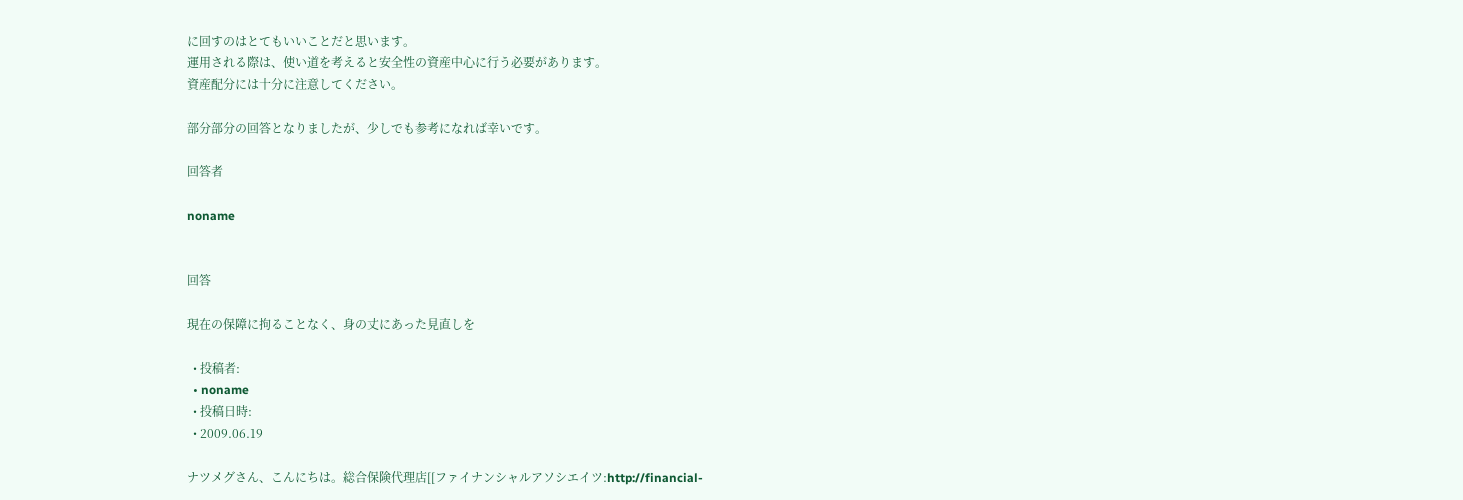に回すのはとてもいいことだと思います。
運用される際は、使い道を考えると安全性の資産中心に行う必要があります。
資産配分には十分に注意してください。

部分部分の回答となりましたが、少しでも参考になれば幸いです。

回答者

noname


回答

現在の保障に拘ることなく、身の丈にあった見直しを

  • 投稿者:
  • noname
  • 投稿日時:
  • 2009.06.19

ナツメグさん、こんにちは。総合保険代理店[[ファイナンシャルアソシエイツ:http://financial-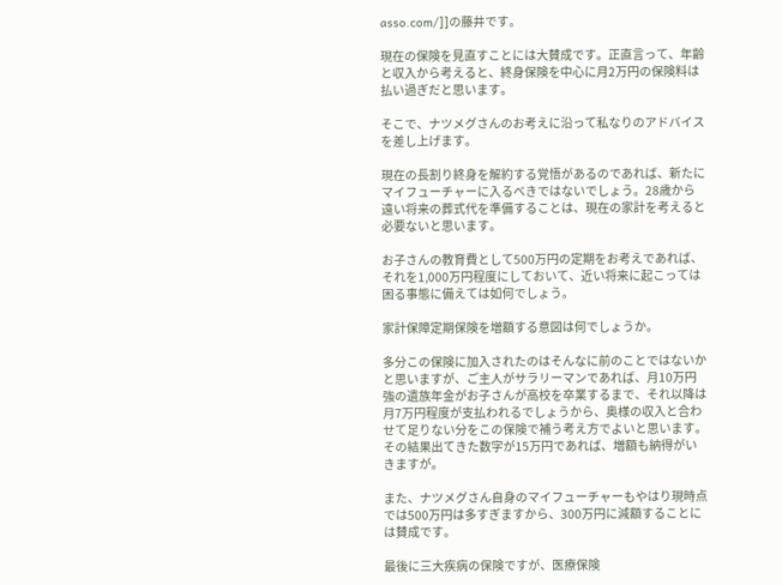asso.com/]]の藤井です。

現在の保険を見直すことには大賛成です。正直言って、年齢と収入から考えると、終身保険を中心に月2万円の保険料は払い過ぎだと思います。

そこで、ナツメグさんのお考えに沿って私なりのアドバイスを差し上げます。

現在の長割り終身を解約する覚悟があるのであれば、新たにマイフューチャーに入るべきではないでしょう。28歳から遠い将来の葬式代を準備することは、現在の家計を考えると必要ないと思います。

お子さんの教育費として500万円の定期をお考えであれば、それを1,000万円程度にしておいて、近い将来に起こっては困る事態に備えては如何でしょう。

家計保障定期保険を増額する意図は何でしょうか。

多分この保険に加入されたのはそんなに前のことではないかと思いますが、ご主人がサラリーマンであれば、月10万円強の遺族年金がお子さんが高校を卒業するまで、それ以降は月7万円程度が支払われるでしょうから、奥様の収入と合わせて足りない分をこの保険で補う考え方でよいと思います。その結果出てきた数字が15万円であれば、増額も納得がいきますが。

また、ナツメグさん自身のマイフューチャーもやはり現時点では500万円は多すぎますから、300万円に減額することには賛成です。

最後に三大疾病の保険ですが、医療保険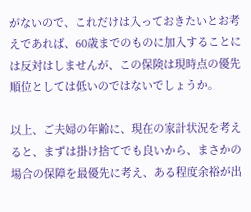がないので、これだけは入っておきたいとお考えであれば、60歳までのものに加入することには反対はしませんが、この保険は現時点の優先順位としては低いのではないでしょうか。

以上、ご夫婦の年齢に、現在の家計状況を考えると、まずは掛け捨てでも良いから、まさかの場合の保障を最優先に考え、ある程度余裕が出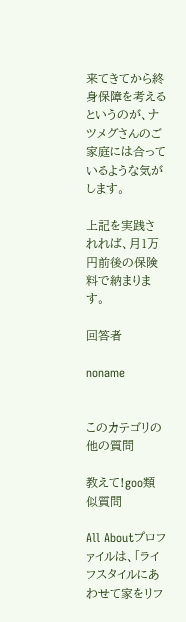来てきてから終身保障を考えるというのが、ナツメグさんのご家庭には合っているような気がします。

上記を実践されれば、月1万円前後の保険料で納まります。

回答者

noname


このカテゴリの他の質問

教えて!goo類似質問

All Aboutプロファイルは、「ライフスタイルにあわせて家をリフ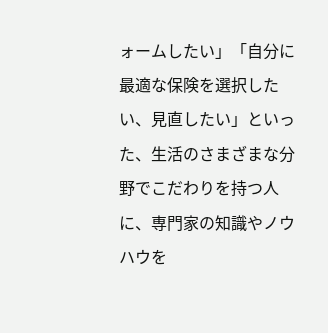ォームしたい」「自分に最適な保険を選択したい、見直したい」といった、生活のさまざまな分野でこだわりを持つ人に、専門家の知識やノウハウを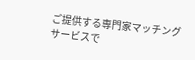ご提供する専門家マッチングサービスで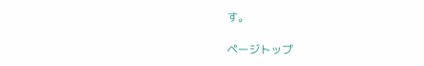す。

ページトップ